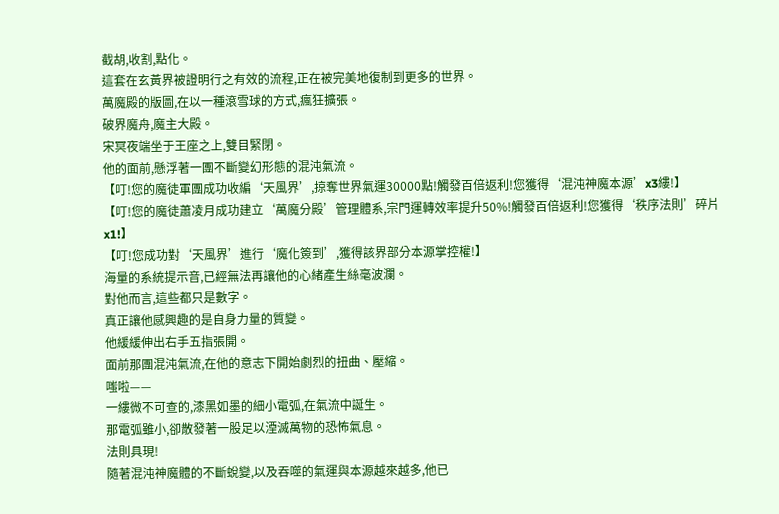截胡,收割,點化。
這套在玄黃界被證明行之有效的流程,正在被完美地復制到更多的世界。
萬魔殿的版圖,在以一種滾雪球的方式,瘋狂擴張。
破界魔舟,魔主大殿。
宋冥夜端坐于王座之上,雙目緊閉。
他的面前,懸浮著一團不斷變幻形態的混沌氣流。
【叮!您的魔徒軍團成功收編‘天風界’,掠奪世界氣運30000點!觸發百倍返利!您獲得‘混沌神魔本源’x3縷!】
【叮!您的魔徒蕭凌月成功建立‘萬魔分殿’管理體系,宗門運轉效率提升50%!觸發百倍返利!您獲得‘秩序法則’碎片x1!】
【叮!您成功對‘天風界’進行‘魔化簽到’,獲得該界部分本源掌控權!】
海量的系統提示音,已經無法再讓他的心緒產生絲毫波瀾。
對他而言,這些都只是數字。
真正讓他感興趣的是自身力量的質變。
他緩緩伸出右手五指張開。
面前那團混沌氣流,在他的意志下開始劇烈的扭曲、壓縮。
嗤啦——
一縷微不可查的,漆黑如墨的細小電弧,在氣流中誕生。
那電弧雖小,卻散發著一股足以湮滅萬物的恐怖氣息。
法則具現!
隨著混沌神魔體的不斷蛻變,以及吞噬的氣運與本源越來越多,他已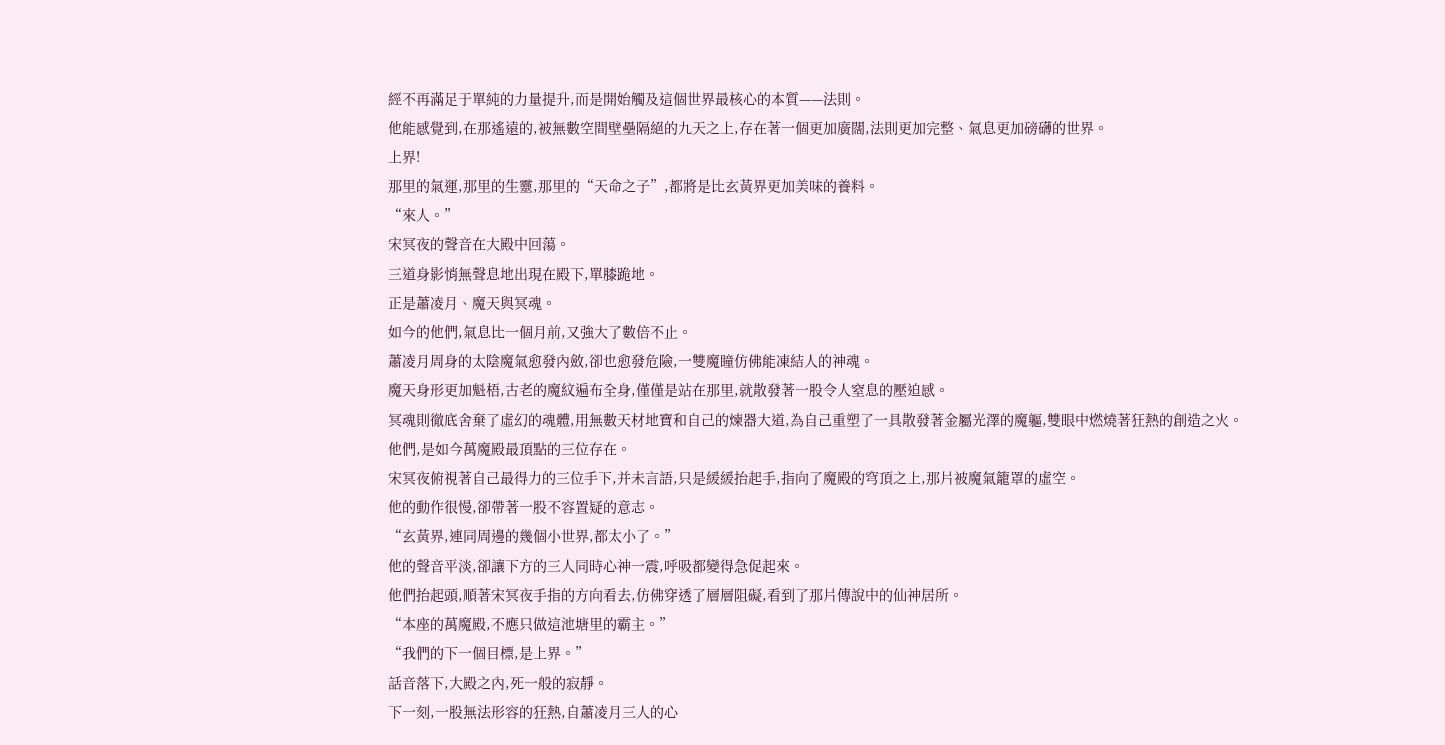經不再滿足于單純的力量提升,而是開始觸及這個世界最核心的本質——法則。
他能感覺到,在那遙遠的,被無數空間壁壘隔絕的九天之上,存在著一個更加廣闊,法則更加完整、氣息更加磅礴的世界。
上界!
那里的氣運,那里的生靈,那里的“天命之子”,都將是比玄黃界更加美味的養料。
“來人。”
宋冥夜的聲音在大殿中回蕩。
三道身影悄無聲息地出現在殿下,單膝跪地。
正是蕭凌月、魔天與冥魂。
如今的他們,氣息比一個月前,又強大了數倍不止。
蕭凌月周身的太陰魔氣愈發內斂,卻也愈發危險,一雙魔瞳仿佛能凍結人的神魂。
魔天身形更加魁梧,古老的魔紋遍布全身,僅僅是站在那里,就散發著一股令人窒息的壓迫感。
冥魂則徹底舍棄了虛幻的魂體,用無數天材地寶和自己的煉器大道,為自己重塑了一具散發著金屬光澤的魔軀,雙眼中燃燒著狂熱的創造之火。
他們,是如今萬魔殿最頂點的三位存在。
宋冥夜俯視著自己最得力的三位手下,并未言語,只是緩緩抬起手,指向了魔殿的穹頂之上,那片被魔氣籠罩的虛空。
他的動作很慢,卻帶著一股不容置疑的意志。
“玄黃界,連同周邊的幾個小世界,都太小了。”
他的聲音平淡,卻讓下方的三人同時心神一震,呼吸都變得急促起來。
他們抬起頭,順著宋冥夜手指的方向看去,仿佛穿透了層層阻礙,看到了那片傳說中的仙神居所。
“本座的萬魔殿,不應只做這池塘里的霸主。”
“我們的下一個目標,是上界。”
話音落下,大殿之內,死一般的寂靜。
下一刻,一股無法形容的狂熱,自蕭凌月三人的心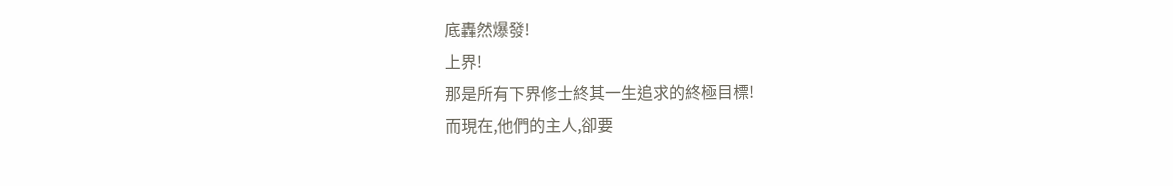底轟然爆發!
上界!
那是所有下界修士終其一生追求的終極目標!
而現在,他們的主人,卻要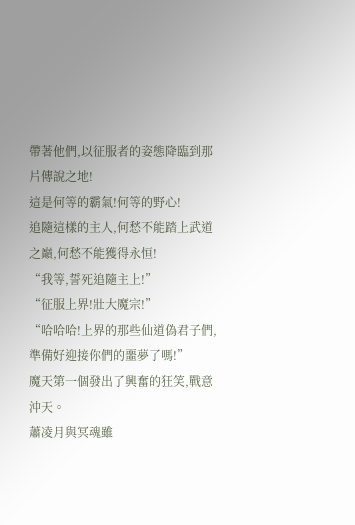帶著他們,以征服者的姿態降臨到那片傳說之地!
這是何等的霸氣!何等的野心!
追隨這樣的主人,何愁不能踏上武道之巔,何愁不能獲得永恒!
“我等,誓死追隨主上!”
“征服上界!壯大魔宗!”
“哈哈哈!上界的那些仙道偽君子們,準備好迎接你們的噩夢了嗎!”
魔天第一個發出了興奮的狂笑,戰意沖天。
蕭凌月與冥魂雖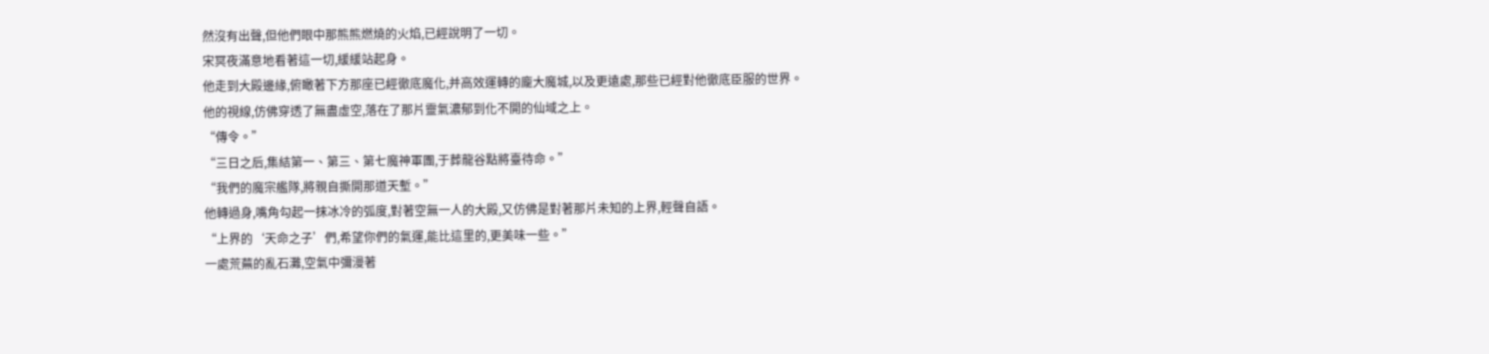然沒有出聲,但他們眼中那熊熊燃燒的火焰,已經說明了一切。
宋冥夜滿意地看著這一切,緩緩站起身。
他走到大殿邊緣,俯瞰著下方那座已經徹底魔化,并高效運轉的龐大魔城,以及更遠處,那些已經對他徹底臣服的世界。
他的視線,仿佛穿透了無盡虛空,落在了那片靈氣濃郁到化不開的仙域之上。
“傳令。”
“三日之后,集結第一、第三、第七魔神軍團,于葬龍谷點將臺待命。”
“我們的魔宗艦隊,將親自撕開那道天塹。”
他轉過身,嘴角勾起一抹冰冷的弧度,對著空無一人的大殿,又仿佛是對著那片未知的上界,輕聲自語。
“上界的‘天命之子’們,希望你們的氣運,能比這里的,更美味一些。”
一處荒蕪的亂石灘,空氣中彌漫著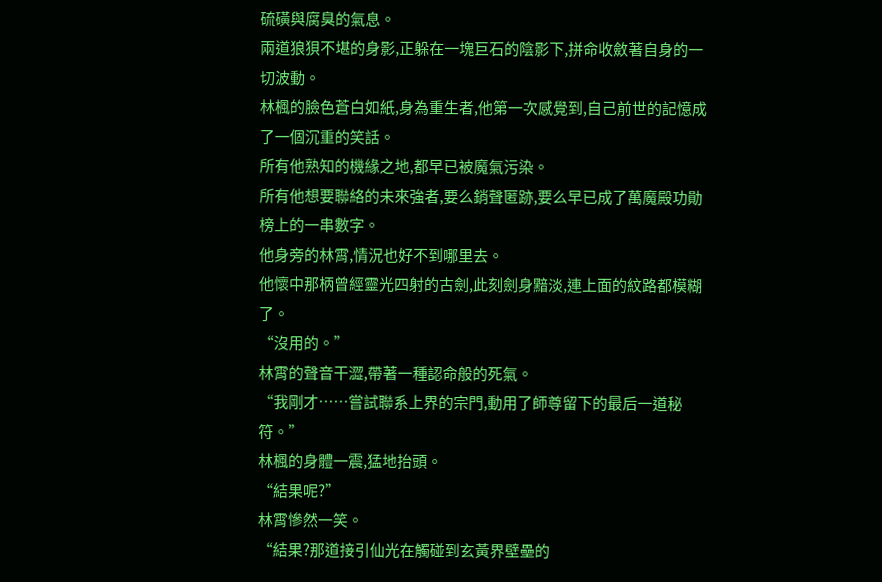硫磺與腐臭的氣息。
兩道狼狽不堪的身影,正躲在一塊巨石的陰影下,拼命收斂著自身的一切波動。
林楓的臉色蒼白如紙,身為重生者,他第一次感覺到,自己前世的記憶成了一個沉重的笑話。
所有他熟知的機緣之地,都早已被魔氣污染。
所有他想要聯絡的未來強者,要么銷聲匿跡,要么早已成了萬魔殿功勛榜上的一串數字。
他身旁的林霄,情況也好不到哪里去。
他懷中那柄曾經靈光四射的古劍,此刻劍身黯淡,連上面的紋路都模糊了。
“沒用的。”
林霄的聲音干澀,帶著一種認命般的死氣。
“我剛才……嘗試聯系上界的宗門,動用了師尊留下的最后一道秘符。”
林楓的身體一震,猛地抬頭。
“結果呢?”
林霄慘然一笑。
“結果?那道接引仙光在觸碰到玄黃界壁壘的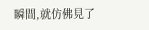瞬間,就仿佛見了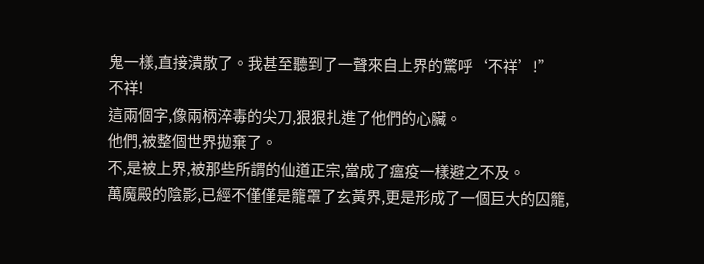鬼一樣,直接潰散了。我甚至聽到了一聲來自上界的驚呼‘不祥’!”
不祥!
這兩個字,像兩柄淬毒的尖刀,狠狠扎進了他們的心臟。
他們,被整個世界拋棄了。
不,是被上界,被那些所謂的仙道正宗,當成了瘟疫一樣避之不及。
萬魔殿的陰影,已經不僅僅是籠罩了玄黃界,更是形成了一個巨大的囚籠,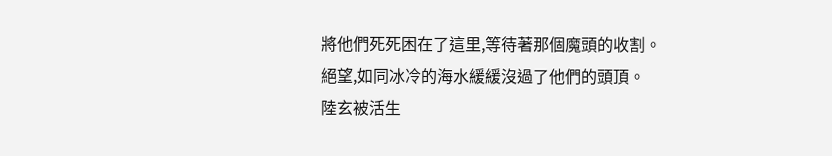將他們死死困在了這里,等待著那個魔頭的收割。
絕望,如同冰冷的海水緩緩沒過了他們的頭頂。
陸玄被活生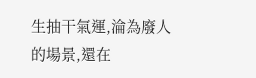生抽干氣運,淪為廢人的場景,還在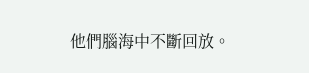他們腦海中不斷回放。